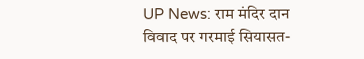UP News: राम मंदिर दान विवाद पर गरमाई सियासत-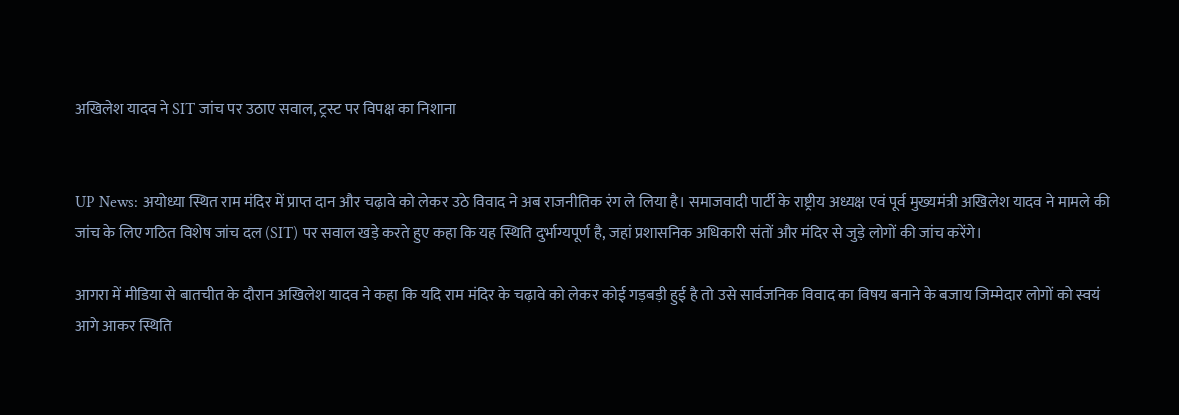अखिलेश यादव ने SIT जांच पर उठाए सवाल, ट्रस्ट पर विपक्ष का निशाना


UP News: अयोध्या स्थित राम मंदिर में प्राप्त दान और चढ़ावे को लेकर उठे विवाद ने अब राजनीतिक रंग ले लिया है। समाजवादी पार्टी के राष्ट्रीय अध्यक्ष एवं पूर्व मुख्यमंत्री अखिलेश यादव ने मामले की जांच के लिए गठित विशेष जांच दल (SIT) पर सवाल खड़े करते हुए कहा कि यह स्थिति दुर्भाग्यपूर्ण है, जहां प्रशासनिक अधिकारी संतों और मंदिर से जुड़े लोगों की जांच करेंगे।

आगरा में मीडिया से बातचीत के दौरान अखिलेश यादव ने कहा कि यदि राम मंदिर के चढ़ावे को लेकर कोई गड़बड़ी हुई है तो उसे सार्वजनिक विवाद का विषय बनाने के बजाय जिम्मेदार लोगों को स्वयं आगे आकर स्थिति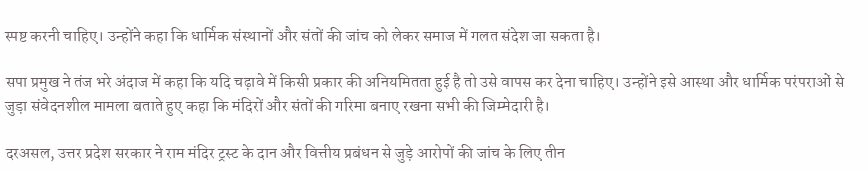स्पष्ट करनी चाहिए। उन्होंने कहा कि धार्मिक संस्थानों और संतों की जांच को लेकर समाज में गलत संदेश जा सकता है।

सपा प्रमुख ने तंज भरे अंदाज में कहा कि यदि चढ़ावे में किसी प्रकार की अनियमितता हुई है तो उसे वापस कर देना चाहिए। उन्होंने इसे आस्था और धार्मिक परंपराओं से जुड़ा संवेदनशील मामला बताते हुए कहा कि मंदिरों और संतों की गरिमा बनाए रखना सभी की जिम्मेदारी है।

दरअसल, उत्तर प्रदेश सरकार ने राम मंदिर ट्रस्ट के दान और वित्तीय प्रबंधन से जुड़े आरोपों की जांच के लिए तीन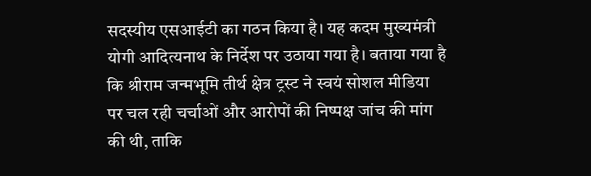सदस्यीय एसआईटी का गठन किया है। यह कदम मुख्यमंत्री योगी आदित्यनाथ के निर्देश पर उठाया गया है। बताया गया है कि श्रीराम जन्मभूमि तीर्थ क्षेत्र ट्रस्ट ने स्वयं सोशल मीडिया पर चल रही चर्चाओं और आरोपों की निष्पक्ष जांच की मांग की थी, ताकि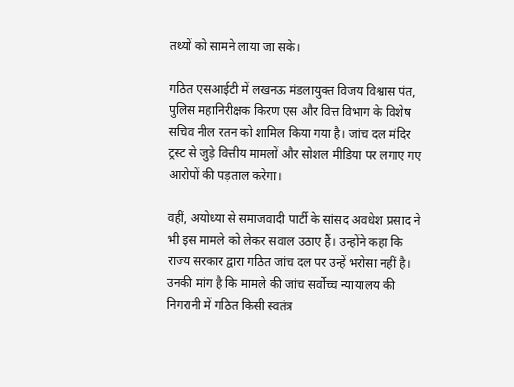तथ्यों को सामने लाया जा सके।

गठित एसआईटी में लखनऊ मंडलायुक्त विजय विश्वास पंत, पुलिस महानिरीक्षक किरण एस और वित्त विभाग के विशेष सचिव नील रतन को शामिल किया गया है। जांच दल मंदिर ट्रस्ट से जुड़े वित्तीय मामलों और सोशल मीडिया पर लगाए गए आरोपों की पड़ताल करेगा।

वहीं, अयोध्या से समाजवादी पार्टी के सांसद अवधेश प्रसाद ने भी इस मामले को लेकर सवाल उठाए हैं। उन्होंने कहा कि राज्य सरकार द्वारा गठित जांच दल पर उन्हें भरोसा नहीं है। उनकी मांग है कि मामले की जांच सर्वोच्च न्यायालय की निगरानी में गठित किसी स्वतंत्र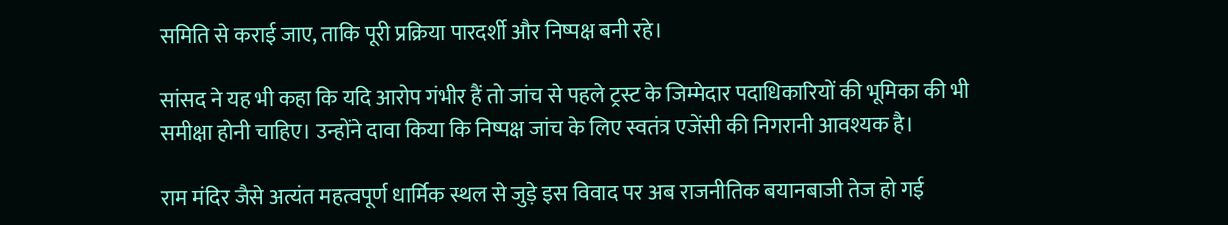समिति से कराई जाए, ताकि पूरी प्रक्रिया पारदर्शी और निष्पक्ष बनी रहे।

सांसद ने यह भी कहा कि यदि आरोप गंभीर हैं तो जांच से पहले ट्रस्ट के जिम्मेदार पदाधिकारियों की भूमिका की भी समीक्षा होनी चाहिए। उन्होंने दावा किया कि निष्पक्ष जांच के लिए स्वतंत्र एजेंसी की निगरानी आवश्यक है।

राम मंदिर जैसे अत्यंत महत्वपूर्ण धार्मिक स्थल से जुड़े इस विवाद पर अब राजनीतिक बयानबाजी तेज हो गई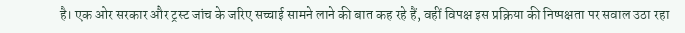है। एक ओर सरकार और ट्रस्ट जांच के जरिए सच्चाई सामने लाने की बात कह रहे हैं, वहीं विपक्ष इस प्रक्रिया की निष्पक्षता पर सवाल उठा रहा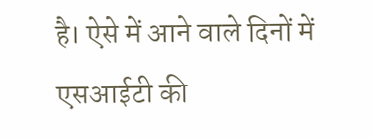है। ऐसे में आने वाले दिनों में एसआईटी की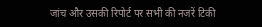जांच और उसकी रिपोर्ट पर सभी की नजरें टिकी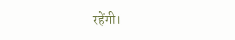रहेंगी।